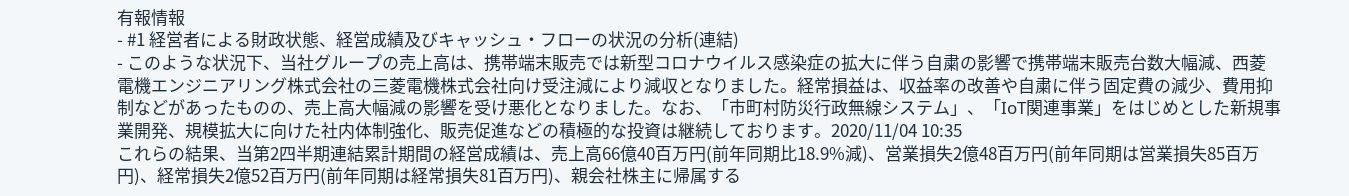有報情報
- #1 経営者による財政状態、経営成績及びキャッシュ・フローの状況の分析(連結)
- このような状況下、当社グループの売上高は、携帯端末販売では新型コロナウイルス感染症の拡大に伴う自粛の影響で携帯端末販売台数大幅減、西菱電機エンジニアリング株式会社の三菱電機株式会社向け受注減により減収となりました。経常損益は、収益率の改善や自粛に伴う固定費の減少、費用抑制などがあったものの、売上高大幅減の影響を受け悪化となりました。なお、「市町村防災行政無線システム」、「IoT関連事業」をはじめとした新規事業開発、規模拡大に向けた社内体制強化、販売促進などの積極的な投資は継続しております。2020/11/04 10:35
これらの結果、当第2四半期連結累計期間の経営成績は、売上高66億40百万円(前年同期比18.9%減)、営業損失2億48百万円(前年同期は営業損失85百万円)、経常損失2億52百万円(前年同期は経常損失81百万円)、親会社株主に帰属する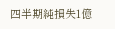四半期純損失1億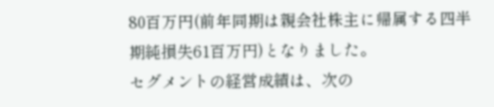80百万円(前年同期は親会社株主に帰属する四半期純損失61百万円)となりました。
セグメントの経営成績は、次の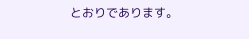とおりであります。